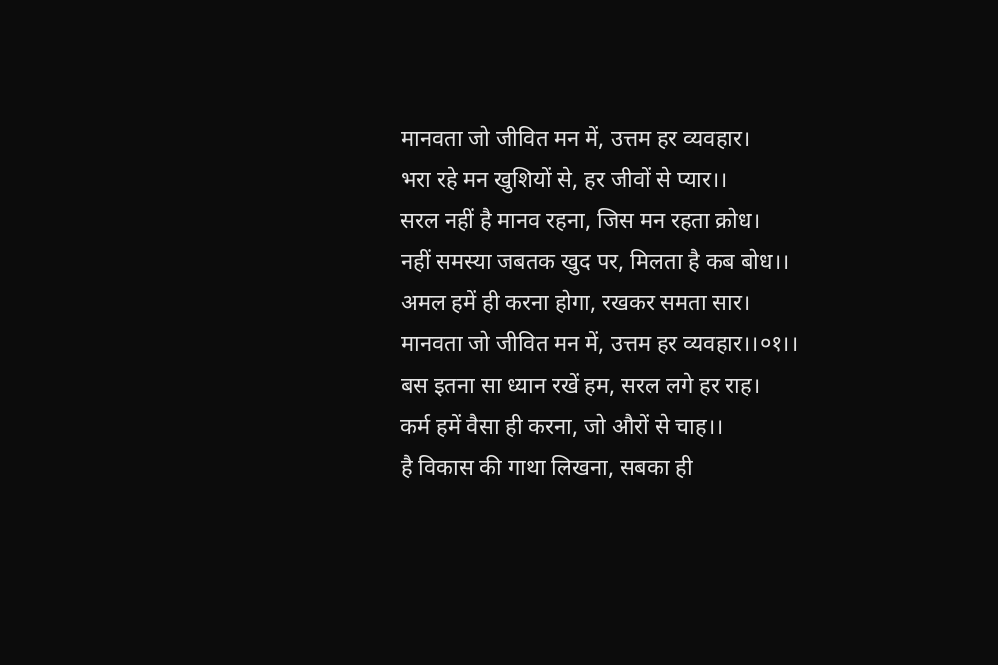मानवता जो जीवित मन में, उत्तम हर व्यवहार।
भरा रहे मन खुशियों से, हर जीवों से प्यार।।
सरल नहीं है मानव रहना, जिस मन रहता क्रोध।
नहीं समस्या जबतक खुद पर, मिलता है कब बोध।।
अमल हमें ही करना होगा, रखकर समता सार।
मानवता जो जीवित मन में, उत्तम हर व्यवहार।।०१।।
बस इतना सा ध्यान रखें हम, सरल लगे हर राह।
कर्म हमें वैसा ही करना, जो औरों से चाह।।
है विकास की गाथा लिखना, सबका ही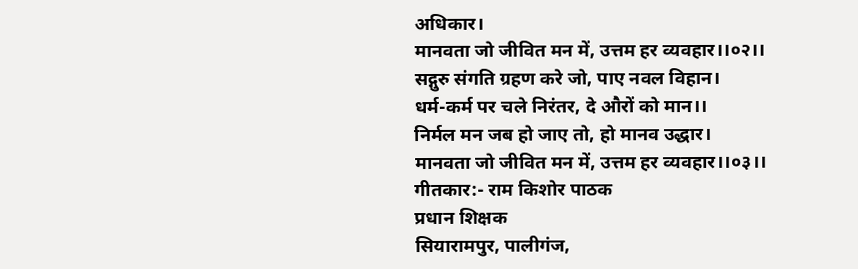अधिकार।
मानवता जो जीवित मन में, उत्तम हर व्यवहार।।०२।।
सद्गुरु संगति ग्रहण करे जो, पाए नवल विहान।
धर्म-कर्म पर चले निरंतर, दे औरों को मान।।
निर्मल मन जब हो जाए तो, हो मानव उद्धार।
मानवता जो जीवित मन में, उत्तम हर व्यवहार।।०३।।
गीतकार:- राम किशोर पाठक
प्रधान शिक्षक
सियारामपुर, पालीगंज,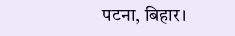पटना, बिहार।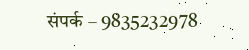संपर्क – 9835232978